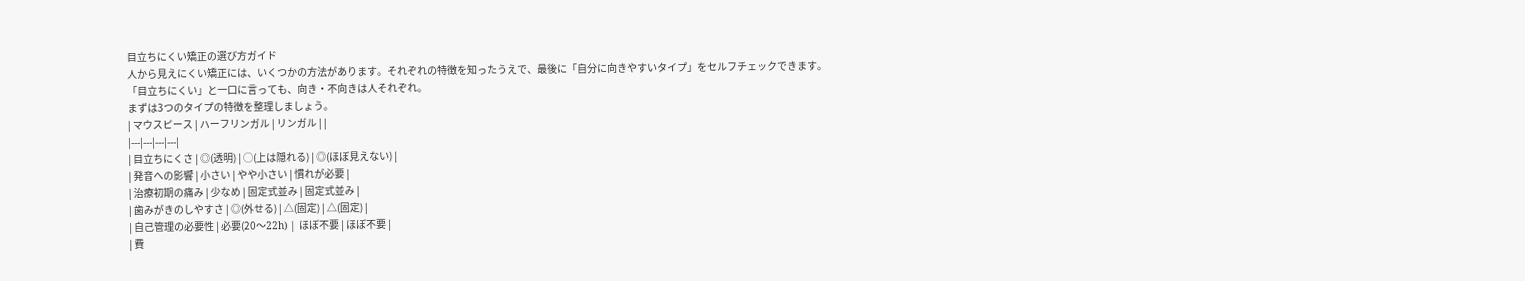目立ちにくい矯正の選び方ガイド
人から見えにくい矯正には、いくつかの方法があります。それぞれの特徴を知ったうえで、最後に「自分に向きやすいタイプ」をセルフチェックできます。
「目立ちにくい」と一口に言っても、向き・不向きは人それぞれ。
まずは3つのタイプの特徴を整理しましょう。
| マウスピース | ハーフリンガル | リンガル | |
|---|---|---|---|
| 目立ちにくさ | ◎(透明) | ◯(上は隠れる) | ◎(ほぼ見えない) |
| 発音への影響 | 小さい | やや小さい | 慣れが必要 |
| 治療初期の痛み | 少なめ | 固定式並み | 固定式並み |
| 歯みがきのしやすさ | ◎(外せる) | △(固定) | △(固定) |
| 自己管理の必要性 | 必要(20〜22h) | ほぼ不要 | ほぼ不要 |
| 費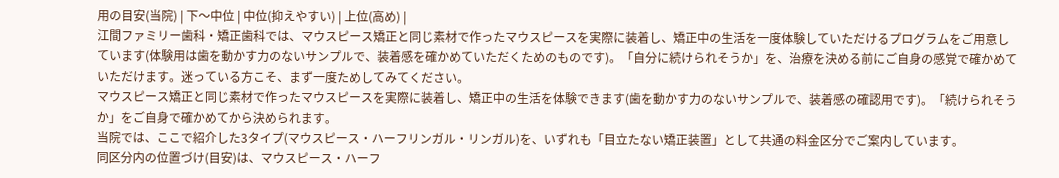用の目安(当院) | 下〜中位 | 中位(抑えやすい) | 上位(高め) |
江間ファミリー歯科・矯正歯科では、マウスピース矯正と同じ素材で作ったマウスピースを実際に装着し、矯正中の生活を一度体験していただけるプログラムをご用意しています(体験用は歯を動かす力のないサンプルで、装着感を確かめていただくためのものです)。「自分に続けられそうか」を、治療を決める前にご自身の感覚で確かめていただけます。迷っている方こそ、まず一度ためしてみてください。
マウスピース矯正と同じ素材で作ったマウスピースを実際に装着し、矯正中の生活を体験できます(歯を動かす力のないサンプルで、装着感の確認用です)。「続けられそうか」をご自身で確かめてから決められます。
当院では、ここで紹介した3タイプ(マウスピース・ハーフリンガル・リンガル)を、いずれも「目立たない矯正装置」として共通の料金区分でご案内しています。
同区分内の位置づけ(目安)は、マウスピース・ハーフ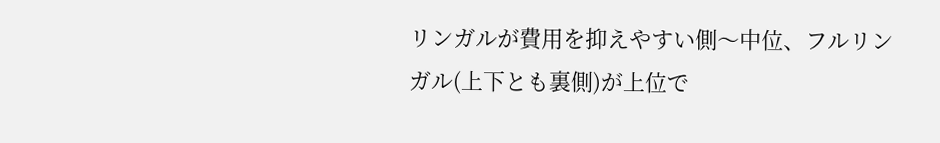リンガルが費用を抑えやすい側〜中位、フルリンガル(上下とも裏側)が上位で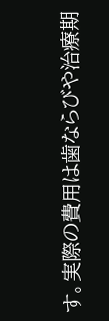す。実際の費用は歯ならびや治療期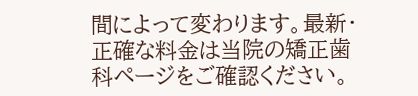間によって変わります。最新・正確な料金は当院の矯正歯科ページをご確認ください。